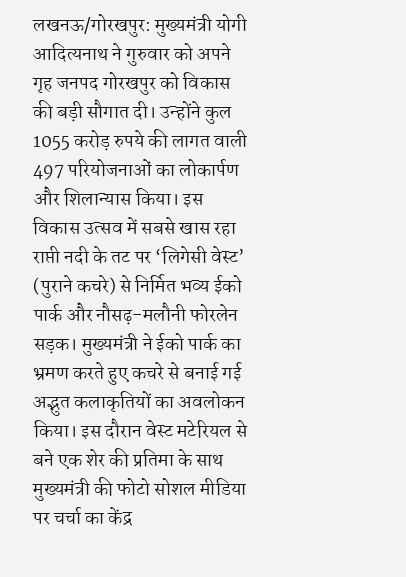लखनऊ/गोरखपुर: मुख्यमंत्री योगी आदित्यनाथ ने गुरुवार को अपने गृह जनपद गोरखपुर को विकास की बड़ी सौगात दी। उन्होंने कुल 1055 करोड़ रुपये की लागत वाली 497 परियोजनाओं का लोकार्पण और शिलान्यास किया। इस विकास उत्सव में सबसे खास रहा राप्ती नदी के तट पर ‘लिगेसी वेस्ट’ (पुराने कचरे) से निर्मित भव्य ईको पार्क और नौसढ़-मलौनी फोरलेन सड़क। मुख्यमंत्री ने ईको पार्क का भ्रमण करते हुए कचरे से बनाई गई अद्भुत कलाकृतियों का अवलोकन किया। इस दौरान वेस्ट मटेरियल से बने एक शेर की प्रतिमा के साथ मुख्यमंत्री की फोटो सोशल मीडिया पर चर्चा का केंद्र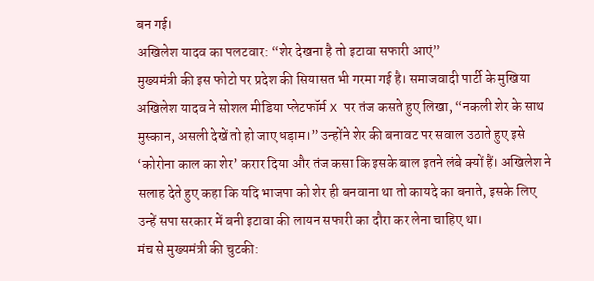बन गई।
अखिलेश यादव का पलटवार: “शेर देखना है तो इटावा सफारी आएं”
मुख्यमंत्री की इस फोटो पर प्रदेश की सियासत भी गरमा गई है। समाजवादी पार्टी के मुखिया अखिलेश यादव ने सोशल मीडिया प्लेटफॉर्म X पर तंज कसते हुए लिखा, “नकली शेर के साथ मुस्कान, असली देखें तो हो जाए धड़ाम।” उन्होंने शेर की बनावट पर सवाल उठाते हुए इसे ‘कोरोना काल का शेर’ करार दिया और तंज कसा कि इसके बाल इतने लंबे क्यों हैं। अखिलेश ने सलाह देते हुए कहा कि यदि भाजपा को शेर ही बनवाना था तो कायदे का बनाते, इसके लिए उन्हें सपा सरकार में बनी इटावा की लायन सफारी का दौरा कर लेना चाहिए था।
मंच से मुख्यमंत्री की चुटकी: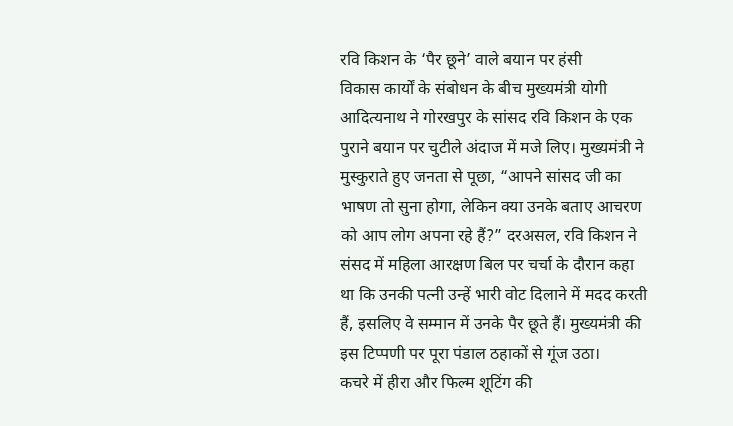रवि किशन के ‘पैर छूने’ वाले बयान पर हंसी
विकास कार्यों के संबोधन के बीच मुख्यमंत्री योगी आदित्यनाथ ने गोरखपुर के सांसद रवि किशन के एक पुराने बयान पर चुटीले अंदाज में मजे लिए। मुख्यमंत्री ने मुस्कुराते हुए जनता से पूछा, “आपने सांसद जी का भाषण तो सुना होगा, लेकिन क्या उनके बताए आचरण को आप लोग अपना रहे हैं?” दरअसल, रवि किशन ने संसद में महिला आरक्षण बिल पर चर्चा के दौरान कहा था कि उनकी पत्नी उन्हें भारी वोट दिलाने में मदद करती हैं, इसलिए वे सम्मान में उनके पैर छूते हैं। मुख्यमंत्री की इस टिप्पणी पर पूरा पंडाल ठहाकों से गूंज उठा।
कचरे में हीरा और फिल्म शूटिंग की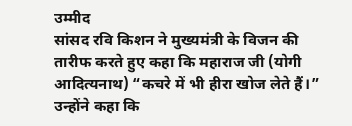उम्मीद
सांसद रवि किशन ने मुख्यमंत्री के विजन की तारीफ करते हुए कहा कि महाराज जी (योगी आदित्यनाथ) “कचरे में भी हीरा खोज लेते हैं।” उन्होंने कहा कि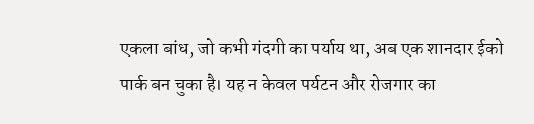एकला बांध, जो कभी गंदगी का पर्याय था, अब एक शानदार ईको पार्क बन चुका है। यह न केवल पर्यटन और रोजगार का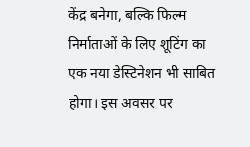केंद्र बनेगा, बल्कि फिल्म निर्माताओं के लिए शूटिंग का एक नया डेस्टिनेशन भी साबित होगा। इस अवसर पर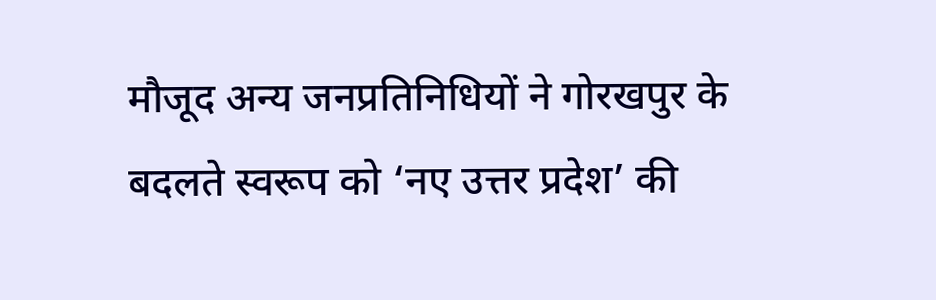मौजूद अन्य जनप्रतिनिधियों ने गोरखपुर के बदलते स्वरूप को ‘नए उत्तर प्रदेश’ की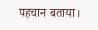पहचान बताया।